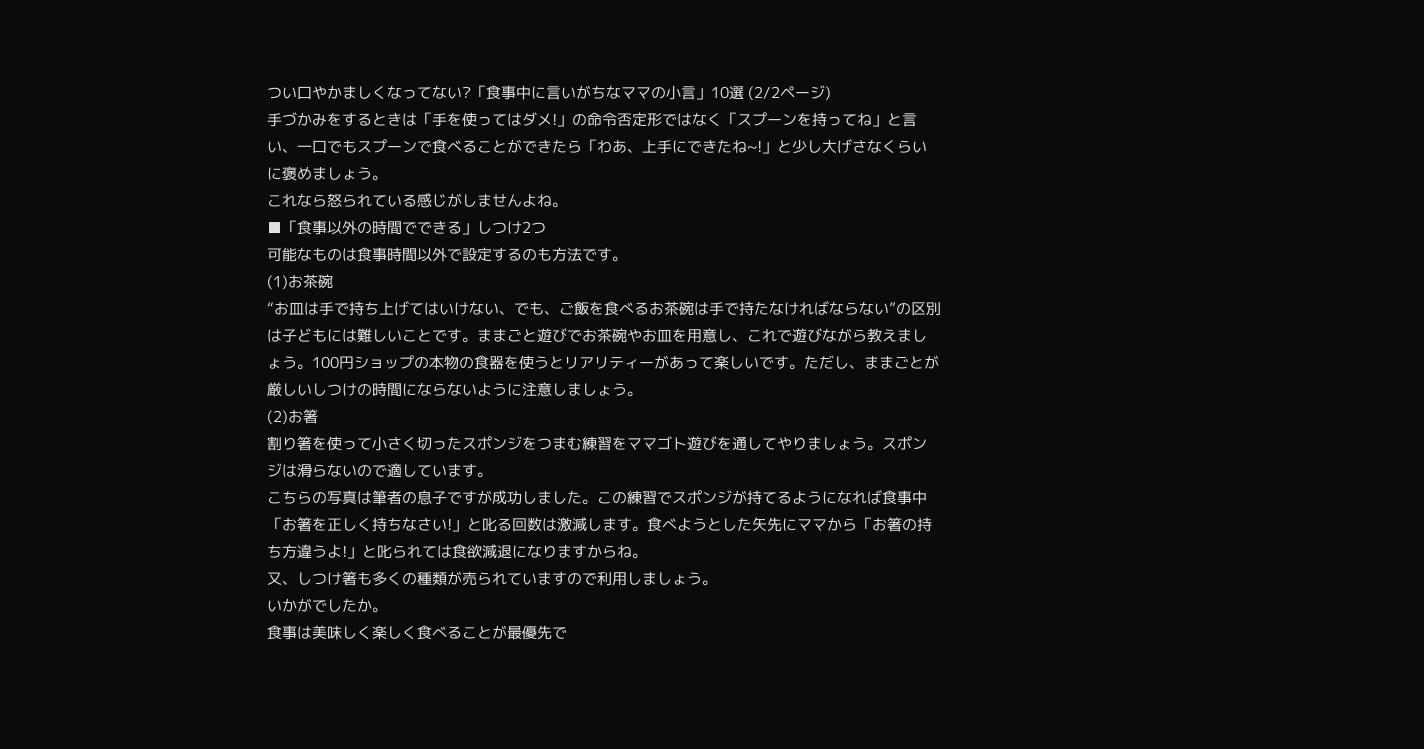つい口やかましくなってない?「食事中に言いがちなママの小言」10選 (2/2ページ)
手づかみをするときは「手を使ってはダメ!」の命令否定形ではなく「スプーンを持ってね」と言い、一口でもスプーンで食べることができたら「わあ、上手にできたね~!」と少し大げさなくらいに褒めましょう。
これなら怒られている感じがしませんよね。
■「食事以外の時間でできる」しつけ2つ
可能なものは食事時間以外で設定するのも方法です。
(1)お茶碗
“お皿は手で持ち上げてはいけない、でも、ご飯を食べるお茶碗は手で持たなければならない”の区別は子どもには難しいことです。ままごと遊びでお茶碗やお皿を用意し、これで遊びながら教えましょう。100円ショップの本物の食器を使うとリアリティーがあって楽しいです。ただし、ままごとが厳しいしつけの時間にならないように注意しましょう。
(2)お箸
割り箸を使って小さく切ったスポンジをつまむ練習をママゴト遊びを通してやりましょう。スポンジは滑らないので適しています。
こちらの写真は筆者の息子ですが成功しました。この練習でスポンジが持てるようになれば食事中「お箸を正しく持ちなさい!」と叱る回数は激減します。食べようとした矢先にママから「お箸の持ち方違うよ!」と叱られては食欲減退になりますからね。
又、しつけ箸も多くの種類が売られていますので利用しましょう。
いかがでしたか。
食事は美味しく楽しく食べることが最優先で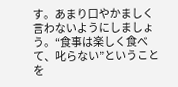す。あまり口やかましく言わないようにしましょう。“食事は楽しく食べて、叱らない”ということを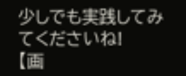少しでも実践してみてくださいね!
【画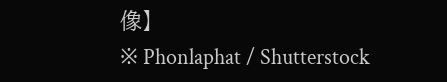像】
※ Phonlaphat / Shutterstock